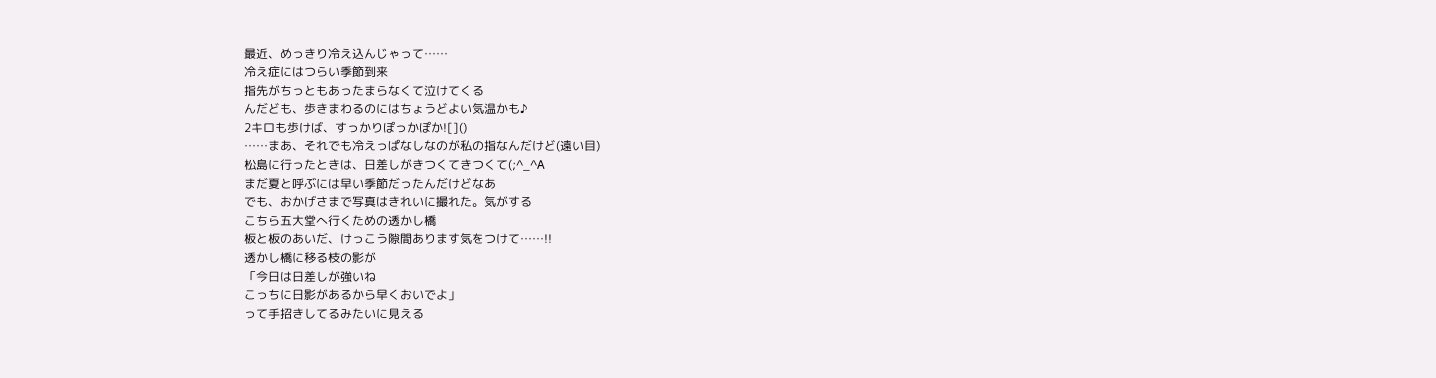最近、めっきり冷え込んじゃって……
冷え症にはつらい季節到来
指先がちっともあったまらなくて泣けてくる
んだども、歩きまわるのにはちょうどよい気温かも♪
2キロも歩けば、すっかりぽっかぽか![]()
……まあ、それでも冷えっぱなしなのが私の指なんだけど(遠い目)
松島に行ったときは、日差しがきつくてきつくて(;^_^A
まだ夏と呼ぶには早い季節だったんだけどなあ
でも、おかげさまで写真はきれいに撮れた。気がする
こちら五大堂へ行くための透かし橋
板と板のあいだ、けっこう隙間あります気をつけて……!!
透かし橋に移る枝の影が
「今日は日差しが強いね
こっちに日影があるから早くおいでよ」
って手招きしてるみたいに見える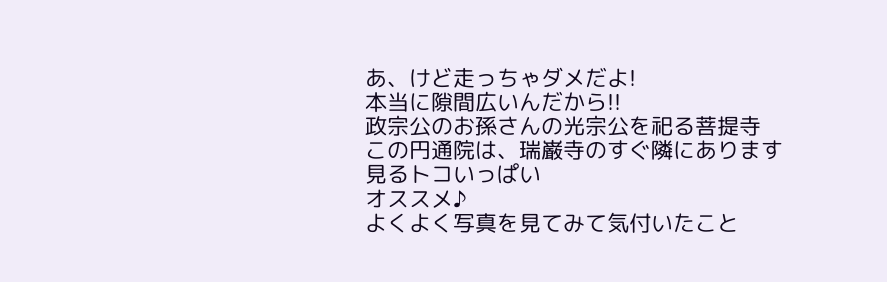あ、けど走っちゃダメだよ!
本当に隙間広いんだから!!
政宗公のお孫さんの光宗公を祀る菩提寺
この円通院は、瑞巌寺のすぐ隣にあります
見るトコいっぱい
オススメ♪
よくよく写真を見てみて気付いたこと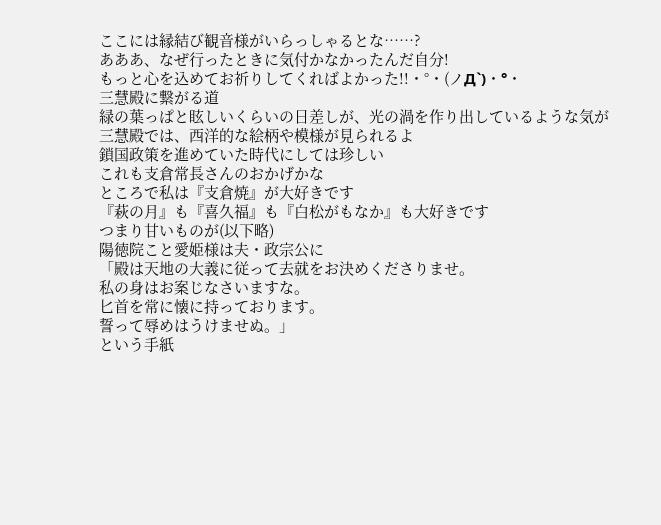ここには縁結び観音様がいらっしゃるとな……?
あああ、なぜ行ったときに気付かなかったんだ自分!
もっと心を込めてお祈りしてくればよかった!!・°・(ノД`)・°・
三慧殿に繋がる道
緑の葉っぱと眩しいくらいの日差しが、光の渦を作り出しているような気が
三慧殿では、西洋的な絵柄や模様が見られるよ
鎖国政策を進めていた時代にしては珍しい
これも支倉常長さんのおかげかな
ところで私は『支倉焼』が大好きです
『萩の月』も『喜久福』も『白松がもなか』も大好きです
つまり甘いものが(以下略)
陽徳院こと愛姫様は夫・政宗公に
「殿は天地の大義に従って去就をお決めくださりませ。
私の身はお案じなさいますな。
匕首を常に懐に持っております。
誓って辱めはうけませぬ。」
という手紙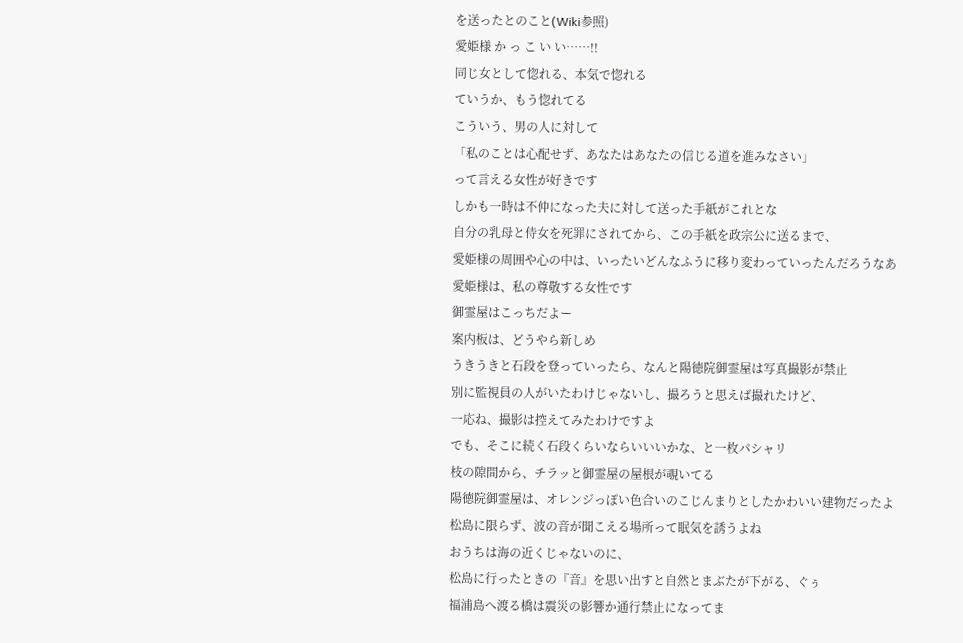を送ったとのこと(Wiki参照)
愛姫様 か っ こ い い……!!
同じ女として惚れる、本気で惚れる
ていうか、もう惚れてる
こういう、男の人に対して
「私のことは心配せず、あなたはあなたの信じる道を進みなさい」
って言える女性が好きです
しかも一時は不仲になった夫に対して送った手紙がこれとな
自分の乳母と侍女を死罪にされてから、この手紙を政宗公に送るまで、
愛姫様の周囲や心の中は、いったいどんなふうに移り変わっていったんだろうなあ
愛姫様は、私の尊敬する女性です
御霊屋はこっちだよー
案内板は、どうやら新しめ
うきうきと石段を登っていったら、なんと陽徳院御霊屋は写真撮影が禁止
別に監視員の人がいたわけじゃないし、撮ろうと思えば撮れたけど、
一応ね、撮影は控えてみたわけですよ
でも、そこに続く石段くらいならいいいかな、と一枚パシャリ
枝の隙間から、チラッと御霊屋の屋根が覗いてる
陽徳院御霊屋は、オレンジっぽい色合いのこじんまりとしたかわいい建物だったよ
松島に限らず、波の音が聞こえる場所って眠気を誘うよね
おうちは海の近くじゃないのに、
松島に行ったときの『音』を思い出すと自然とまぶたが下がる、ぐぅ
福浦島へ渡る橋は震災の影響か通行禁止になってま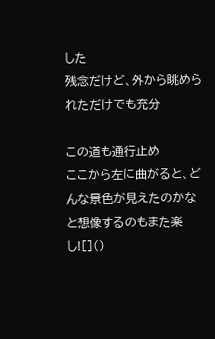した
残念だけど、外から眺められただけでも充分

この道も通行止め
ここから左に曲がると、どんな景色が見えたのかな
と想像するのもまた楽し![]()